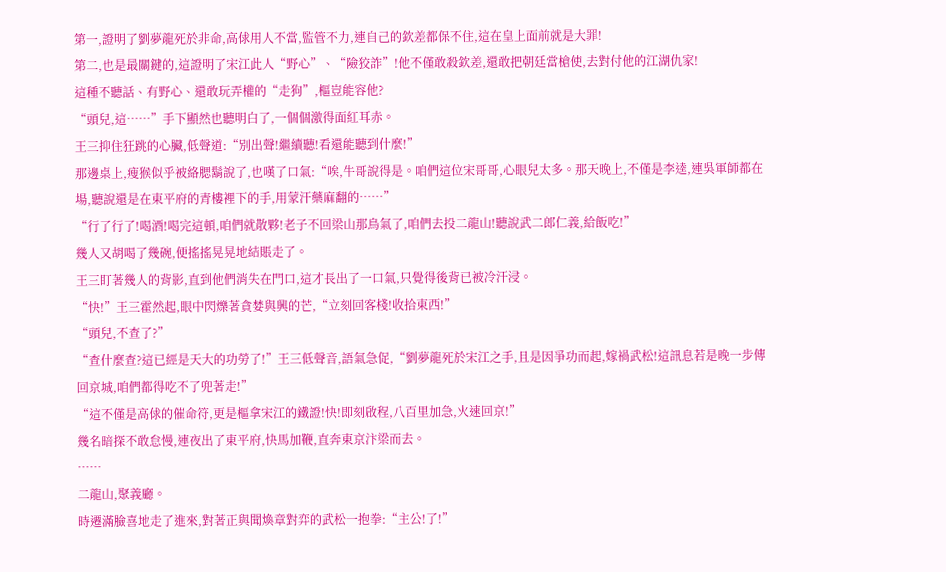第一,證明了劉夢龍死於非命,高俅用人不當,監管不力,連自己的欽差都保不住,這在皇上面前就是大罪!
第二,也是最關鍵的,這證明了宋江此人“野心”、“險狡詐”!他不僅敢殺欽差,還敢把朝廷當槍使,去對付他的江湖仇家!
這種不聽話、有野心、還敢玩弄權的“走狗”,樞豈能容他?
“頭兒,這……”手下顯然也聽明白了,一個個激得面紅耳赤。
王三抑住狂跳的心臟,低聲道:“別出聲!繼續聽!看還能聽到什麼!”
那邊桌上,瘦猴似乎被絡腮鬍說了,也嘆了口氣:“唉,牛哥說得是。咱們這位宋哥哥,心眼兒太多。那天晚上,不僅是李逵,連吳軍師都在場,聽說還是在東平府的青樓裡下的手,用蒙汗藥麻翻的……”
“行了行了!喝酒!喝完這頓,咱們就散夥!老子不回梁山那鳥氣了,咱們去投二龍山!聽說武二郎仁義,給飯吃!”
幾人又胡喝了幾碗,便搖搖晃晃地結賬走了。
王三盯著幾人的背影,直到他們消失在門口,這才長出了一口氣,只覺得後背已被冷汗浸。
“快!”王三霍然起,眼中閃爍著貪婪與興的芒,“立刻回客棧!收拾東西!”
“頭兒,不查了?”
“查什麼查?這已經是天大的功勞了!”王三低聲音,語氣急促,“劉夢龍死於宋江之手,且是因爭功而起,嫁禍武松!這訊息若是晚一步傳回京城,咱們都得吃不了兜著走!”
“這不僅是高俅的催命符,更是樞拿宋江的鐵證!快!即刻啟程,八百里加急,火速回京!”
幾名暗探不敢怠慢,連夜出了東平府,快馬加鞭,直奔東京汴梁而去。
……
二龍山,聚義廳。
時遷滿臉喜地走了進來,對著正與聞煥章對弈的武松一抱拳:“主公!了!”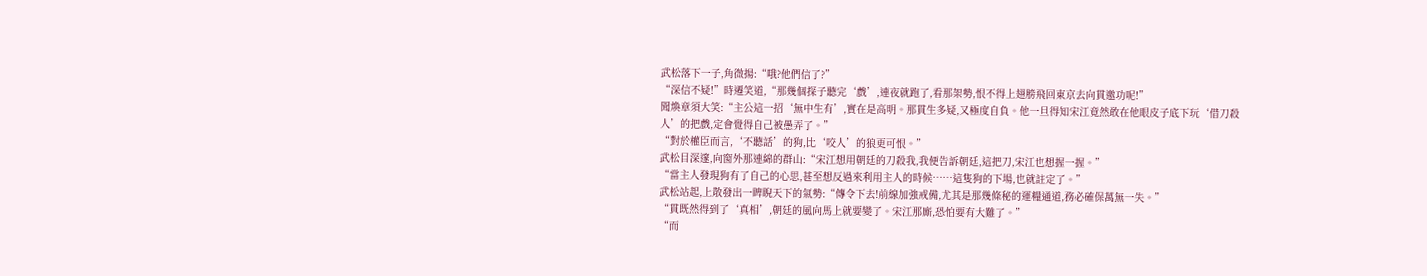武松落下一子,角微揚:“哦?他們信了?”
“深信不疑!”時遷笑道,“那幾個探子聽完‘戲’,連夜就跑了,看那架勢,恨不得上翅膀飛回東京去向貫邀功呢!”
聞煥章須大笑:“主公這一招‘無中生有’,實在是高明。那貫生多疑,又極度自負。他一旦得知宋江竟然敢在他眼皮子底下玩‘借刀殺人’的把戲,定會覺得自己被愚弄了。”
“對於權臣而言,‘不聽話’的狗,比‘咬人’的狼更可恨。”
武松目深邃,向窗外那連綿的群山:“宋江想用朝廷的刀殺我,我便告訴朝廷,這把刀,宋江也想握一握。”
“當主人發現狗有了自己的心思,甚至想反過來利用主人的時候……這隻狗的下場,也就註定了。”
武松站起,上散發出一睥睨天下的氣勢:“傳令下去!前線加強戒備,尤其是那幾條秘的運糧通道,務必確保萬無一失。”
“貫既然得到了‘真相’,朝廷的風向馬上就要變了。宋江那廝,恐怕要有大難了。”
“而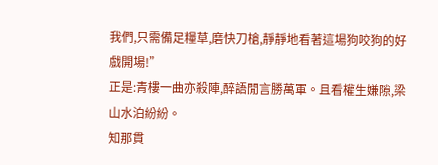我們,只需備足糧草,磨快刀槍,靜靜地看著這場狗咬狗的好戲開場!”
正是:青樓一曲亦殺陣,醉語閒言勝萬軍。且看權生嫌隙,梁山水泊紛紛。
知那貫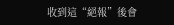收到這“絕報”後會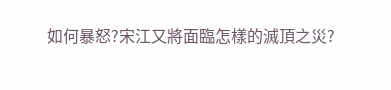如何暴怒?宋江又將面臨怎樣的滅頂之災?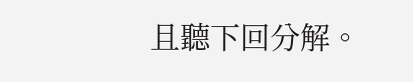且聽下回分解。